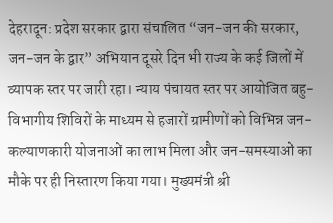देहरादून: प्रदेश सरकार द्वारा संचालित “जन-जन की सरकार, जन-जन के द्वार” अभियान दूसरे दिन भी राज्य के कई जिलों में व्यापक स्तर पर जारी रहा। न्याय पंचायत स्तर पर आयोजित बहु-विभागीय शिविरों के माध्यम से हजारों ग्रामीणों को विभिन्न जन-कल्याणकारी योजनाओं का लाभ मिला और जन-समस्याओं का मौके पर ही निस्तारण किया गया। मुख्यमंत्री श्री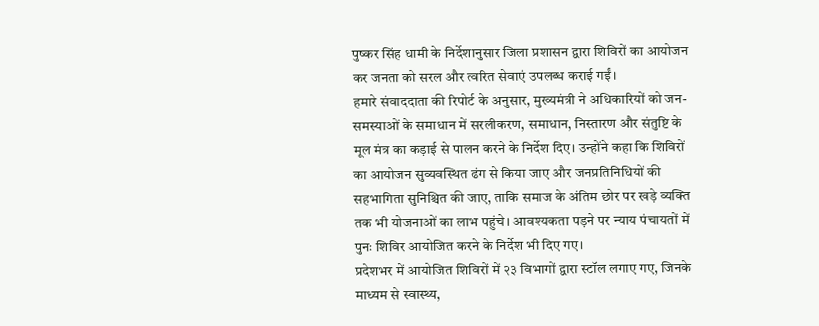पुष्कर सिंह धामी के निर्देशानुसार जिला प्रशासन द्वारा शिविरों का आयोजन कर जनता को सरल और त्वरित सेवाएं उपलब्ध कराई गईं।
हमारे संवाददाता की रिपोर्ट के अनुसार, मुख्यमंत्री ने अधिकारियों को जन-समस्याओं के समाधान में सरलीकरण, समाधान, निस्तारण और संतुष्टि के मूल मंत्र का कड़ाई से पालन करने के निर्देश दिए। उन्होंने कहा कि शिविरों का आयोजन सुव्यवस्थित ढंग से किया जाए और जनप्रतिनिधियों की सहभागिता सुनिश्चित की जाए, ताकि समाज के अंतिम छोर पर खड़े व्यक्ति तक भी योजनाओं का लाभ पहुंचे। आवश्यकता पड़ने पर न्याय पंचायतों में पुनः शिविर आयोजित करने के निर्देश भी दिए गए।
प्रदेशभर में आयोजित शिविरों में २३ विभागों द्वारा स्टॉल लगाए गए, जिनके माध्यम से स्वास्थ्य,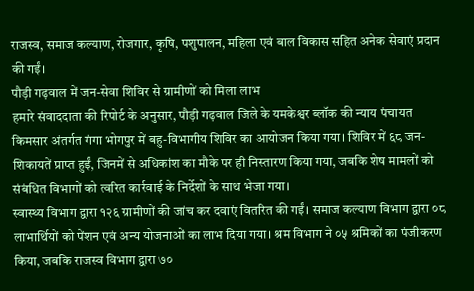राजस्व, समाज कल्याण, रोजगार, कृषि, पशुपालन, महिला एवं बाल विकास सहित अनेक सेवाएं प्रदान की गईं।
पौड़ी गढ़वाल में जन-सेवा शिविर से ग्रामीणों को मिला लाभ
हमारे संवाददाता की रिपोर्ट के अनुसार, पौड़ी गढ़वाल जिले के यमकेश्वर ब्लॉक की न्याय पंचायत किमसार अंतर्गत गंगा भोगपुर में बहु-विभागीय शिविर का आयोजन किया गया। शिविर में ६८ जन-शिकायतें प्राप्त हुईं, जिनमें से अधिकांश का मौके पर ही निस्तारण किया गया, जबकि शेष मामलों को संबंधित विभागों को त्वरित कार्रवाई के निर्देशों के साथ भेजा गया।
स्वास्थ्य विभाग द्वारा १२६ ग्रामीणों की जांच कर दवाएं वितरित की गईं। समाज कल्याण विभाग द्वारा ०८ लाभार्थियों को पेंशन एवं अन्य योजनाओं का लाभ दिया गया। श्रम विभाग ने ०५ श्रमिकों का पंजीकरण किया, जबकि राजस्व विभाग द्वारा ७०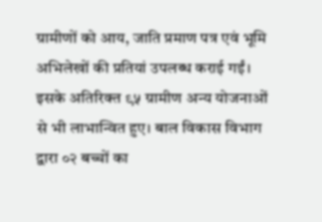ग्रामीणों को आय, जाति प्रमाण पत्र एवं भूमि अभिलेखों की प्रतियां उपलब्ध कराई गईं। इसके अतिरिक्त ९५ ग्रामीण अन्य योजनाओं से भी लाभान्वित हुए। बाल विकास विभाग द्वारा ०२ बच्चों का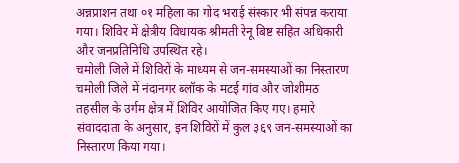अन्नप्राशन तथा ०१ महिला का गोद भराई संस्कार भी संपन्न कराया गया। शिविर में क्षेत्रीय विधायक श्रीमती रेनू बिष्ट सहित अधिकारी और जनप्रतिनिधि उपस्थित रहे।
चमोली जिले में शिविरों के माध्यम से जन-समस्याओं का निस्तारण
चमोली जिले में नंदानगर ब्लॉक के मटई गांव और जोशीमठ तहसील के उर्गम क्षेत्र में शिविर आयोजित किए गए। हमारे संवाददाता के अनुसार, इन शिविरों में कुल ३६९ जन-समस्याओं का निस्तारण किया गया।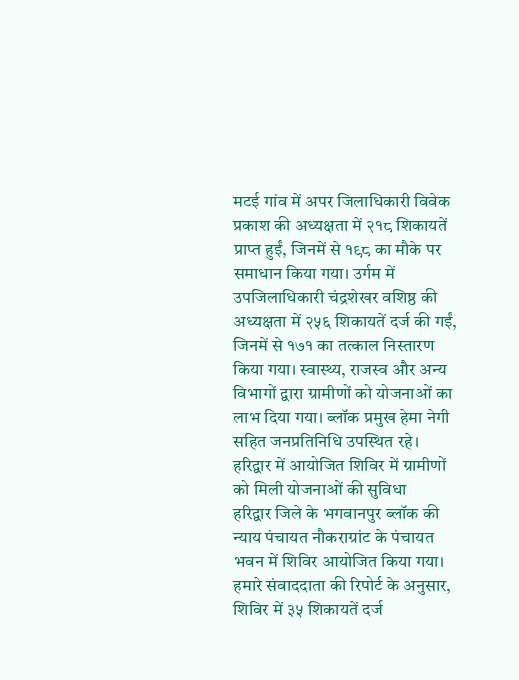मटई गांव में अपर जिलाधिकारी विवेक प्रकाश की अध्यक्षता में २१८ शिकायतें प्राप्त हुईं, जिनमें से १९८ का मौके पर समाधान किया गया। उर्गम में उपजिलाधिकारी चंद्रशेखर वशिष्ठ की अध्यक्षता में २५६ शिकायतें दर्ज की गईं, जिनमें से १७१ का तत्काल निस्तारण किया गया। स्वास्थ्य, राजस्व और अन्य विभागों द्वारा ग्रामीणों को योजनाओं का लाभ दिया गया। ब्लॉक प्रमुख हेमा नेगी सहित जनप्रतिनिधि उपस्थित रहे।
हरिद्वार में आयोजित शिविर में ग्रामीणों को मिली योजनाओं की सुविधा
हरिद्वार जिले के भगवानपुर ब्लॉक की न्याय पंचायत नौकराग्रांट के पंचायत भवन में शिविर आयोजित किया गया। हमारे संवाददाता की रिपोर्ट के अनुसार, शिविर में ३५ शिकायतें दर्ज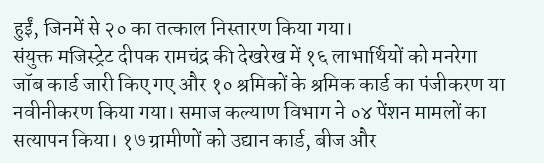हुईं, जिनमें से २० का तत्काल निस्तारण किया गया।
संयुक्त मजिस्ट्रेट दीपक रामचंद्र की देखरेख में १६ लाभार्थियों को मनरेगा जॉब कार्ड जारी किए गए और १० श्रमिकों के श्रमिक कार्ड का पंजीकरण या नवीनीकरण किया गया। समाज कल्याण विभाग ने ०४ पेंशन मामलों का सत्यापन किया। १७ ग्रामीणों को उद्यान कार्ड, बीज और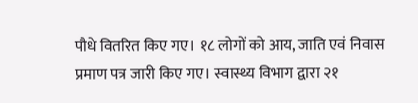पौधे वितरित किए गए। १८ लोगों को आय, जाति एवं निवास प्रमाण पत्र जारी किए गए। स्वास्थ्य विभाग द्वारा २१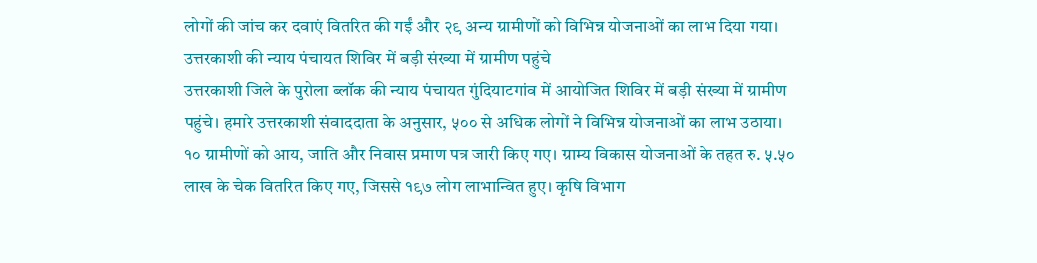लोगों की जांच कर दवाएं वितरित की गईं और २९ अन्य ग्रामीणों को विभिन्न योजनाओं का लाभ दिया गया।
उत्तरकाशी की न्याय पंचायत शिविर में बड़ी संख्या में ग्रामीण पहुंचे
उत्तरकाशी जिले के पुरोला ब्लॉक की न्याय पंचायत गुंदियाटगांव में आयोजित शिविर में बड़ी संख्या में ग्रामीण पहुंचे। हमारे उत्तरकाशी संवाददाता के अनुसार, ५०० से अधिक लोगों ने विभिन्न योजनाओं का लाभ उठाया।
१० ग्रामीणों को आय, जाति और निवास प्रमाण पत्र जारी किए गए। ग्राम्य विकास योजनाओं के तहत रु. ५.५० लाख के चेक वितरित किए गए, जिससे १९७ लोग लाभान्वित हुए। कृषि विभाग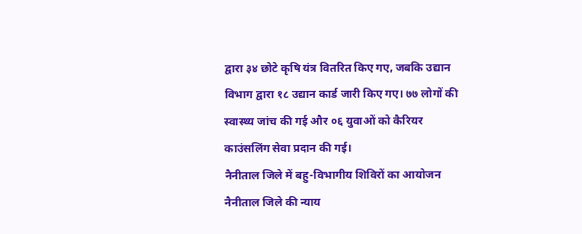द्वारा ३४ छोटे कृषि यंत्र वितरित किए गए, जबकि उद्यान विभाग द्वारा १८ उद्यान कार्ड जारी किए गए। ७७ लोगों की स्वास्थ्य जांच की गई और ०६ युवाओं को कैरियर काउंसलिंग सेवा प्रदान की गई।
नैनीताल जिले में बहु-विभागीय शिविरों का आयोजन
नैनीताल जिले की न्याय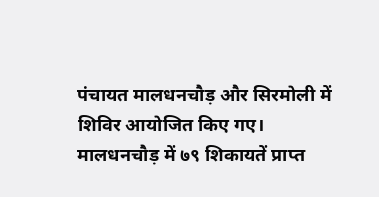पंचायत मालधनचौड़ और सिरमोली में शिविर आयोजित किए गए। मालधनचौड़ में ७९ शिकायतें प्राप्त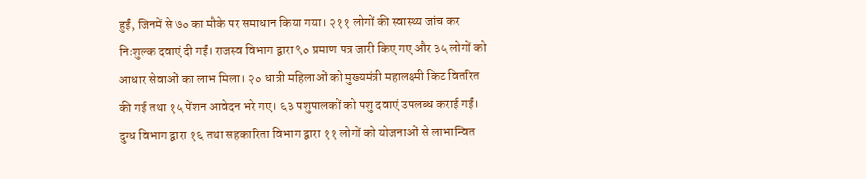हुईं, जिनमें से ७० का मौके पर समाधान किया गया। २११ लोगों की स्वास्थ्य जांच कर निःशुल्क दवाएं दी गईं। राजस्व विभाग द्वारा ९० प्रमाण पत्र जारी किए गए और ३५ लोगों को आधार सेवाओं का लाभ मिला। २० धात्री महिलाओं को मुख्यमंत्री महालक्ष्मी किट वितरित की गई तथा १५ पेंशन आवेदन भरे गए। ६३ पशुपालकों को पशु दवाएं उपलब्ध कराई गईं। दुग्ध विभाग द्वारा १६ तथा सहकारिता विभाग द्वारा ११ लोगों को योजनाओं से लाभान्वित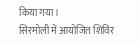किया गया।
सिरमोली में आयोजित शिविर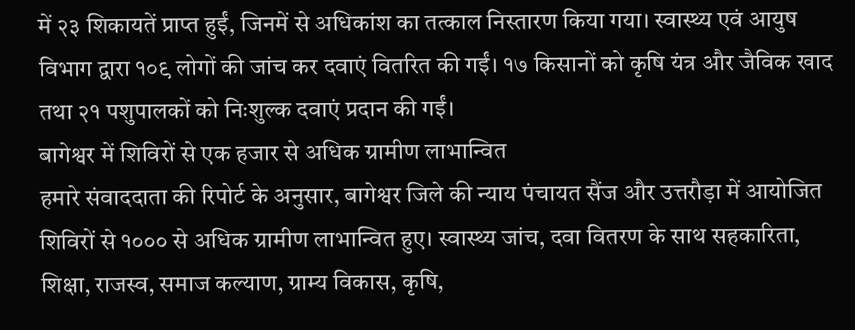में २३ शिकायतें प्राप्त हुईं, जिनमें से अधिकांश का तत्काल निस्तारण किया गया। स्वास्थ्य एवं आयुष विभाग द्वारा १०९ लोगों की जांच कर दवाएं वितरित की गईं। १७ किसानों को कृषि यंत्र और जैविक खाद तथा २१ पशुपालकों को निःशुल्क दवाएं प्रदान की गईं।
बागेश्वर में शिविरों से एक हजार से अधिक ग्रामीण लाभान्वित
हमारे संवाददाता की रिपोर्ट के अनुसार, बागेश्वर जिले की न्याय पंचायत सैंज और उत्तरौड़ा में आयोजित शिविरों से १००० से अधिक ग्रामीण लाभान्वित हुए। स्वास्थ्य जांच, दवा वितरण के साथ सहकारिता, शिक्षा, राजस्व, समाज कल्याण, ग्राम्य विकास, कृषि,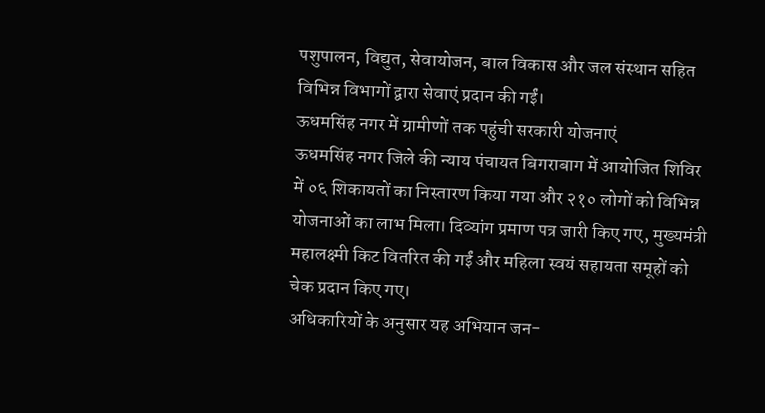पशुपालन, विद्युत, सेवायोजन, बाल विकास और जल संस्थान सहित विभिन्न विभागों द्वारा सेवाएं प्रदान की गईं।
ऊधमसिंह नगर में ग्रामीणों तक पहुंची सरकारी योजनाएं
ऊधमसिंह नगर जिले की न्याय पंचायत बिगराबाग में आयोजित शिविर में ०६ शिकायतों का निस्तारण किया गया और २१० लोगों को विभिन्न योजनाओं का लाभ मिला। दिव्यांग प्रमाण पत्र जारी किए गए, मुख्यमंत्री महालक्ष्मी किट वितरित की गईं और महिला स्वयं सहायता समूहों को चेक प्रदान किए गए।
अधिकारियों के अनुसार यह अभियान जन-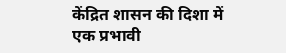केंद्रित शासन की दिशा में एक प्रभावी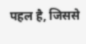पहल है, जिससे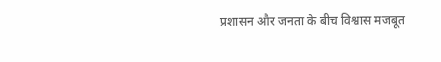प्रशासन और जनता के बीच विश्वास मजबूत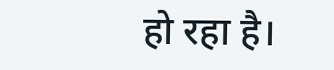हो रहा है।